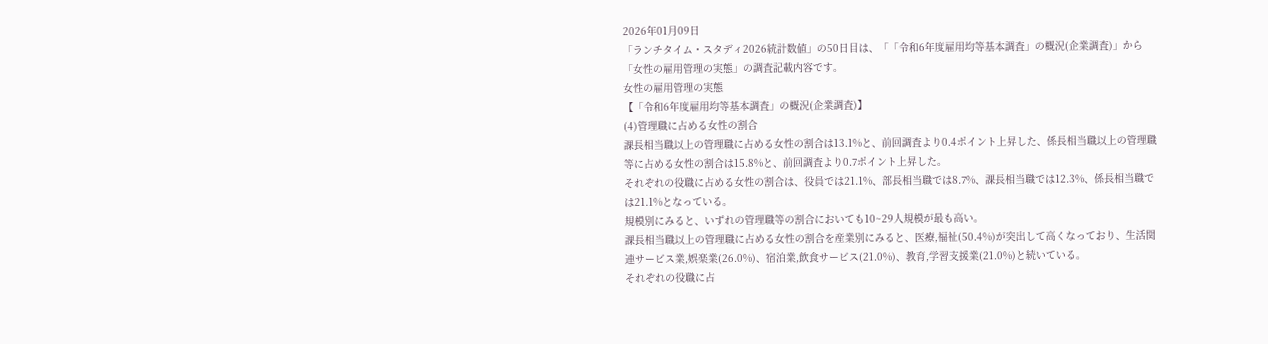2026年01月09日
「ランチタイム・スタディ2026統計数値」の50日目は、「「令和6年度雇用均等基本調査」の概況(企業調査)」から「女性の雇用管理の実態」の調査記載内容です。
女性の雇用管理の実態
【「令和6年度雇用均等基本調査」の概況(企業調査)】
(4)管理職に占める女性の割合
課長相当職以上の管理職に占める女性の割合は13.1%と、前回調査より0.4ポイント上昇した、係長相当職以上の管理職等に占める女性の割合は15.8%と、前回調査より0.7ポイント上昇した。
それぞれの役職に占める女性の割合は、役員では21.1%、部長相当職では8.7%、課長相当職では12.3%、係長相当職では21.1%となっている。
規模別にみると、いずれの管理職等の割合においても10~29人規模が最も高い。
課長相当職以上の管理職に占める女性の割合を産業別にみると、医療,福祉(50.4%)が突出して高くなっており、生活関連サービス業,娯楽業(26.0%)、宿泊業,飲食サービス(21.0%)、教育,学習支援業(21.0%)と続いている。
それぞれの役職に占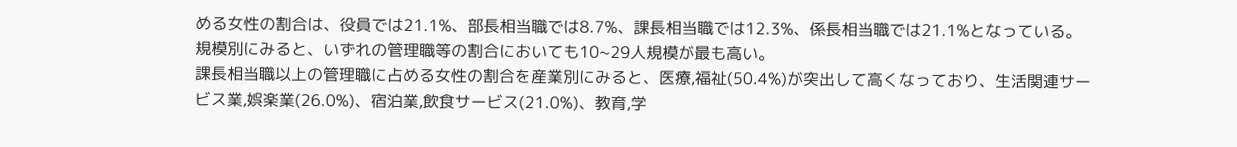める女性の割合は、役員では21.1%、部長相当職では8.7%、課長相当職では12.3%、係長相当職では21.1%となっている。
規模別にみると、いずれの管理職等の割合においても10~29人規模が最も高い。
課長相当職以上の管理職に占める女性の割合を産業別にみると、医療,福祉(50.4%)が突出して高くなっており、生活関連サービス業,娯楽業(26.0%)、宿泊業,飲食サービス(21.0%)、教育,学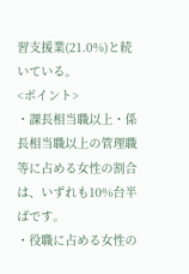習支援業(21.0%)と続いている。
<ポイント>
・課長相当職以上・係長相当職以上の管理職等に占める女性の割合は、いずれも10%台半ばです。
・役職に占める女性の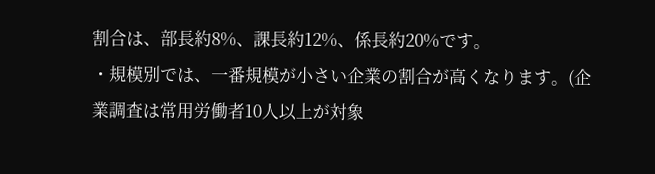割合は、部長約8%、課長約12%、係長約20%です。
・規模別では、一番規模が小さい企業の割合が高くなります。(企業調査は常用労働者10人以上が対象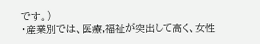です。)
・産業別では、医療,福祉が突出して高く、女性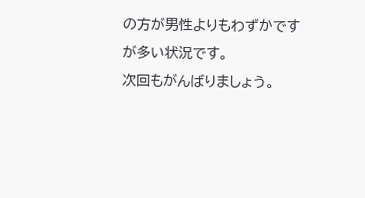の方が男性よりもわずかですが多い状況です。
次回もがんばりましょう。